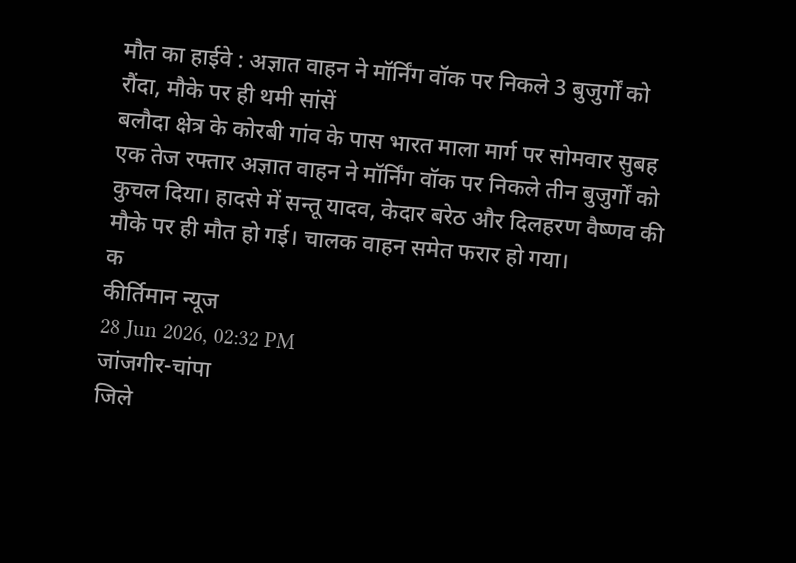मौत का हाईवे : अज्ञात वाहन ने मॉर्निंग वॉक पर निकले 3 बुजुर्गों को रौंदा, मौके पर ही थमी सांसें
बलौदा क्षेत्र के कोरबी गांव के पास भारत माला मार्ग पर सोमवार सुबह एक तेज रफ्तार अज्ञात वाहन ने मॉर्निंग वॉक पर निकले तीन बुजुर्गों को कुचल दिया। हादसे में सन्तू यादव, केदार बरेठ और दिलहरण वैष्णव की मौके पर ही मौत हो गई। चालक वाहन समेत फरार हो गया।
क
कीर्तिमान न्यूज
28 Jun 2026, 02:32 PM
जांजगीर-चांपा
जिले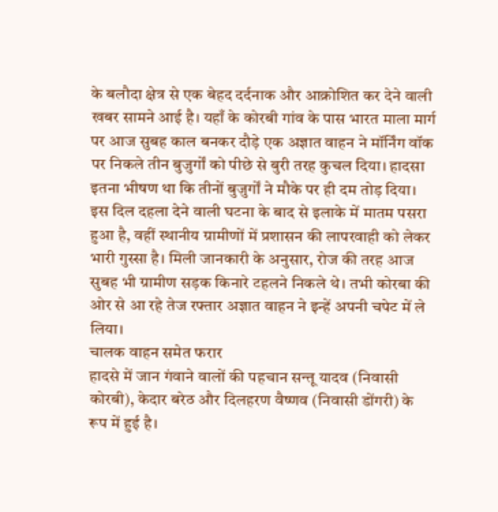के बलौदा क्षेत्र से एक बेहद दर्दनाक और आक्रोशित कर देने वाली खबर सामने आई है। यहाँ के कोरबी गांव के पास भारत माला मार्ग पर आज सुबह काल बनकर दौड़े एक अज्ञात वाहन ने मॉर्निंग वॉक पर निकले तीन बुजुर्गों को पीछे से बुरी तरह कुचल दिया। हादसा इतना भीषण था कि तीनों बुजुर्गों ने मौके पर ही दम तोड़ दिया।
इस दिल दहला देने वाली घटना के बाद से इलाके में मातम पसरा हुआ है, वहीं स्थानीय ग्रामीणों में प्रशासन की लापरवाही को लेकर भारी गुस्सा है। मिली जानकारी के अनुसार, रोज की तरह आज सुबह भी ग्रामीण सड़क किनारे टहलने निकले थे। तभी कोरबा की ओर से आ रहे तेज रफ्तार अज्ञात वाहन ने इन्हें अपनी चपेट में ले लिया।
चालक वाहन समेत फरार
हादसे में जान गंवाने वालों की पहचान सन्तू यादव (निवासी कोरबी), केदार बरेठ और दिलहरण वैष्णव (निवासी डोंगरी) के रूप में हुई है।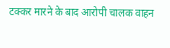टक्कर मारने के बाद आरोपी चालक वाहन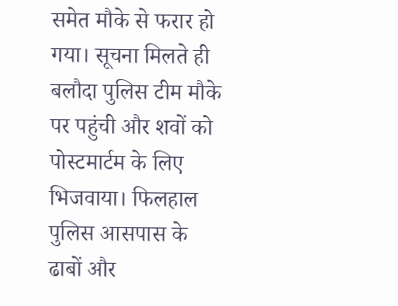समेत मौके से फरार हो गया। सूचना मिलते ही बलौदा पुलिस टीम मौके पर पहुंची और शवों को पोस्टमार्टम के लिए भिजवाया। फिलहाल पुलिस आसपास के ढाबों और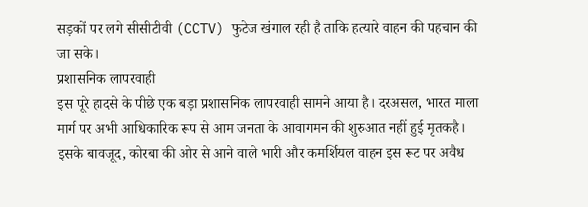सड़कों पर लगे सीसीटीवी (CCTV) फुटेज खंगाल रही है ताकि हत्यारे वाहन की पहचान की जा सके।
प्रशासनिक लापरवाही
इस पूरे हादसे के पीछे एक बड़ा प्रशासनिक लापरवाही सामने आया है। दरअसल, भारत माला मार्ग पर अभी आधिकारिक रूप से आम जनता के आवागमन की शुरुआत नहीं हुई मृतकहै। इसके बावजूद, कोरबा की ओर से आने वाले भारी और कमर्शियल वाहन इस रूट पर अवैध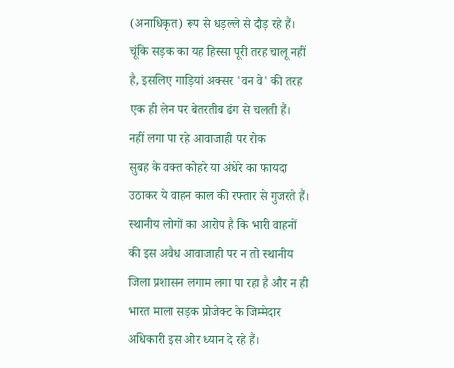(अनाधिकृत) रूप से धड़ल्ले से दौड़ रहे हैं। चूंकि सड़क का यह हिस्सा पूरी तरह चालू नहीं है, इसलिए गाड़ियां अक्सर 'वन वे' की तरह एक ही लेन पर बेतरतीब ढंग से चलती हैं।
नहीं लगा पा रहे आवाजाही पर रोक
सुबह के वक्त कोहरे या अंधेरे का फायदा उठाकर ये वाहन काल की रफ्तार से गुजरते हैं। स्थानीय लोगों का आरोप है कि भारी वाहनों की इस अवैध आवाजाही पर न तो स्थानीय जिला प्रशासन लगाम लगा पा रहा है और न ही भारत माला सड़क प्रोजेक्ट के जिम्मेदार अधिकारी इस ओर ध्यान दे रहे हैं।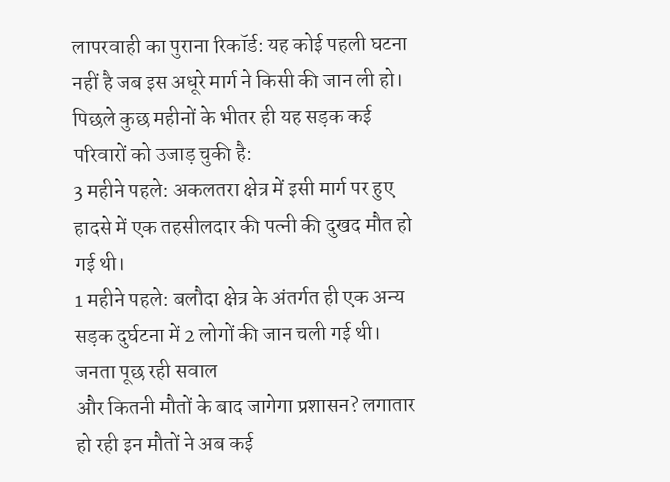लापरवाही का पुराना रिकॉर्ड: यह कोई पहली घटना नहीं है जब इस अधूरे मार्ग ने किसी की जान ली हो। पिछले कुछ महीनों के भीतर ही यह सड़क कई परिवारों को उजाड़ चुकी है:
3 महीने पहले: अकलतरा क्षेत्र में इसी मार्ग पर हुए हादसे में एक तहसीलदार की पत्नी की दुखद मौत हो गई थी।
1 महीने पहले: बलौदा क्षेत्र के अंतर्गत ही एक अन्य सड़क दुर्घटना में 2 लोगों की जान चली गई थी।
जनता पूछ रही सवाल
और कितनी मौतों के बाद जागेगा प्रशासन? लगातार हो रही इन मौतों ने अब कई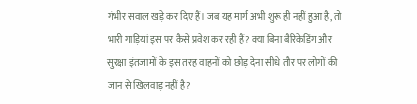गंभीर सवाल खड़े कर दिए हैं। जब यह मार्ग अभी शुरू ही नहीं हुआ है, तो भारी गाड़ियां इस पर कैसे प्रवेश कर रही हैं? क्या बिना बैरिकेडिंग और सुरक्षा इंतजामों के इस तरह वाहनों को छोड़ देना सीधे तौर पर लोगों की जान से खिलवाड़ नहीं है?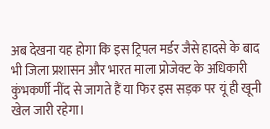अब देखना यह होगा कि इस ट्रिपल मर्डर जैसे हादसे के बाद भी जिला प्रशासन और भारत माला प्रोजेक्ट के अधिकारी कुंभकर्णी नींद से जागते हैं या फिर इस सड़क पर यूं ही खूनी खेल जारी रहेगा।